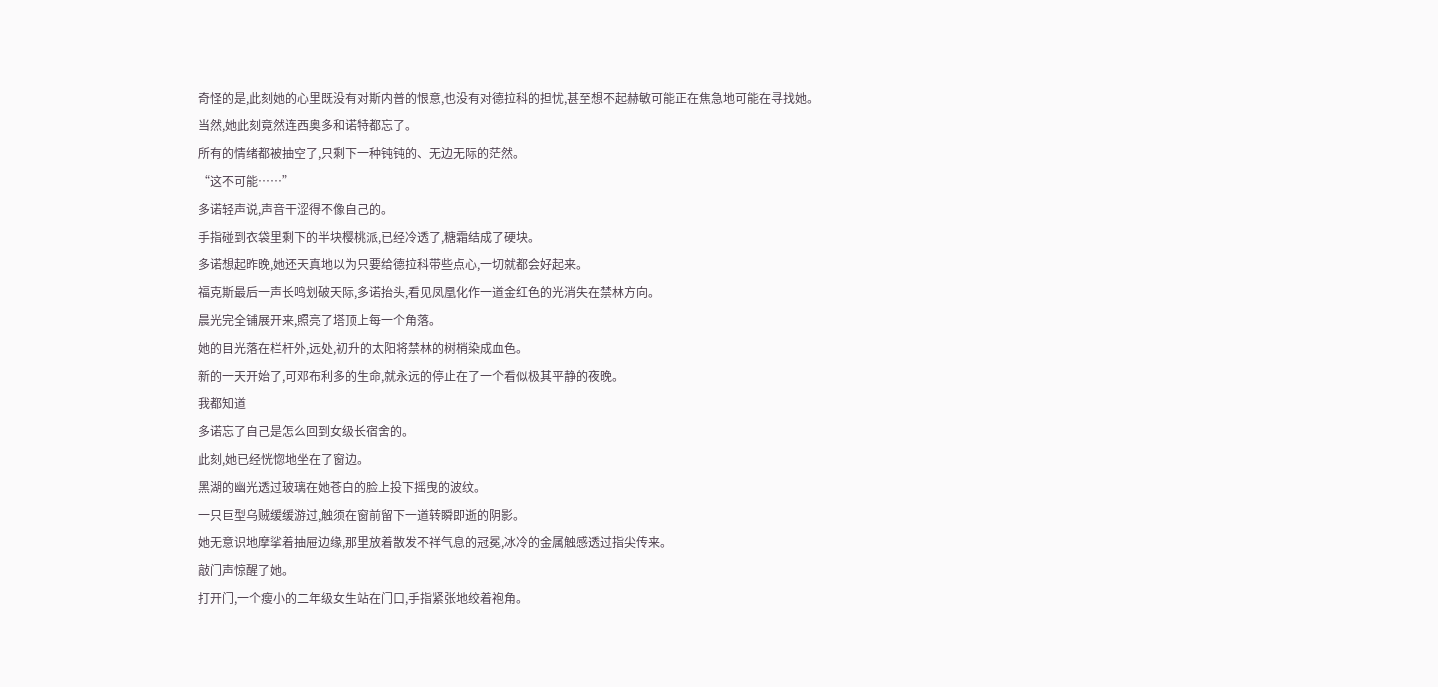奇怪的是,此刻她的心里既没有对斯内普的恨意,也没有对德拉科的担忧,甚至想不起赫敏可能正在焦急地可能在寻找她。
当然,她此刻竟然连西奥多和诺特都忘了。
所有的情绪都被抽空了,只剩下一种钝钝的、无边无际的茫然。
“这不可能……”
多诺轻声说,声音干涩得不像自己的。
手指碰到衣袋里剩下的半块樱桃派,已经冷透了,糖霜结成了硬块。
多诺想起昨晚,她还天真地以为只要给德拉科带些点心,一切就都会好起来。
福克斯最后一声长鸣划破天际,多诺抬头,看见凤凰化作一道金红色的光消失在禁林方向。
晨光完全铺展开来,照亮了塔顶上每一个角落。
她的目光落在栏杆外,远处,初升的太阳将禁林的树梢染成血色。
新的一天开始了,可邓布利多的生命,就永远的停止在了一个看似极其平静的夜晚。
我都知道
多诺忘了自己是怎么回到女级长宿舍的。
此刻,她已经恍惚地坐在了窗边。
黑湖的幽光透过玻璃在她苍白的脸上投下摇曳的波纹。
一只巨型乌贼缓缓游过,触须在窗前留下一道转瞬即逝的阴影。
她无意识地摩挲着抽屉边缘,那里放着散发不祥气息的冠冕,冰冷的金属触感透过指尖传来。
敲门声惊醒了她。
打开门,一个瘦小的二年级女生站在门口,手指紧张地绞着袍角。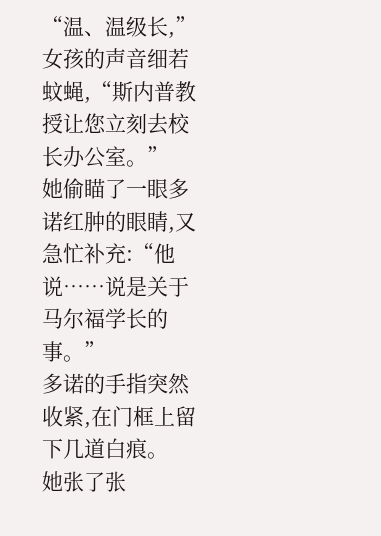“温、温级长,”女孩的声音细若蚊蝇,“斯内普教授让您立刻去校长办公室。”
她偷瞄了一眼多诺红肿的眼睛,又急忙补充:“他说……说是关于马尔福学长的事。”
多诺的手指突然收紧,在门框上留下几道白痕。
她张了张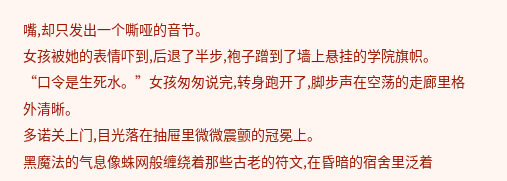嘴,却只发出一个嘶哑的音节。
女孩被她的表情吓到,后退了半步,袍子蹭到了墙上悬挂的学院旗帜。
“口令是生死水。”女孩匆匆说完,转身跑开了,脚步声在空荡的走廊里格外清晰。
多诺关上门,目光落在抽屉里微微震颤的冠冕上。
黑魔法的气息像蛛网般缠绕着那些古老的符文,在昏暗的宿舍里泛着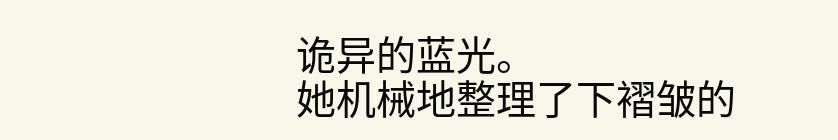诡异的蓝光。
她机械地整理了下褶皱的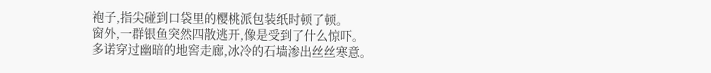袍子,指尖碰到口袋里的樱桃派包装纸时顿了顿。
窗外,一群银鱼突然四散逃开,像是受到了什么惊吓。
多诺穿过幽暗的地窖走廊,冰冷的石墙渗出丝丝寒意。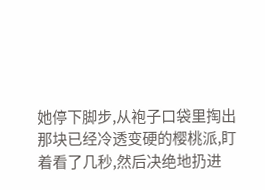她停下脚步,从袍子口袋里掏出那块已经冷透变硬的樱桃派,盯着看了几秒,然后决绝地扔进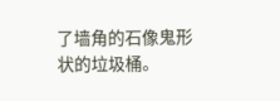了墙角的石像鬼形状的垃圾桶。